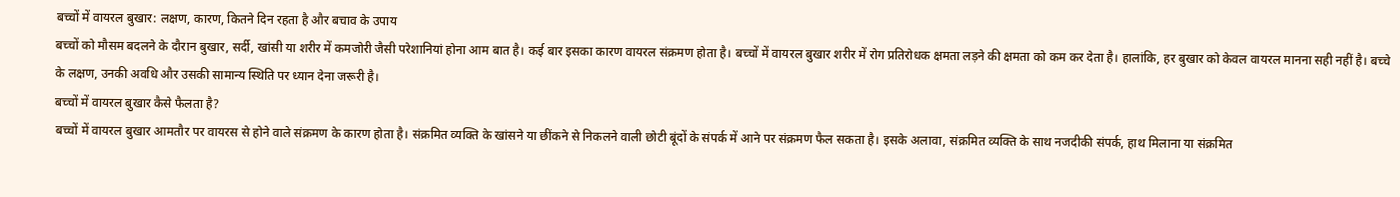बच्चों में वायरल बुखार: लक्षण, कारण, कितने दिन रहता है और बचाव के उपाय
बच्चों को मौसम बदलने के दौरान बुखार, सर्दी, खांसी या शरीर में कमजोरी जैसी परेशानियां होना आम बात है। कई बार इसका कारण वायरल संक्रमण होता है। बच्चों में वायरल बुखार शरीर में रोग प्रतिरोधक क्षमता लड़ने की क्षमता को कम कर देता है। हालांकि, हर बुखार को केवल वायरल मानना सही नहीं है। बच्चे के लक्षण, उनकी अवधि और उसकी सामान्य स्थिति पर ध्यान देना जरूरी है।
बच्चों में वायरल बुखार कैसे फैलता है?
बच्चों में वायरल बुखार आमतौर पर वायरस से होने वाले संक्रमण के कारण होता है। संक्रमित व्यक्ति के खांसने या छींकने से निकलने वाली छोटी बूंदों के संपर्क में आने पर संक्रमण फैल सकता है। इसके अलावा, संक्रमित व्यक्ति के साथ नजदीकी संपर्क, हाथ मिलाना या संक्रमित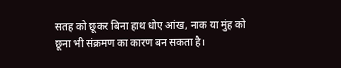सतह को छूकर बिना हाथ धोए आंख, नाक या मुंह को छूना भी संक्रमण का कारण बन सकता है।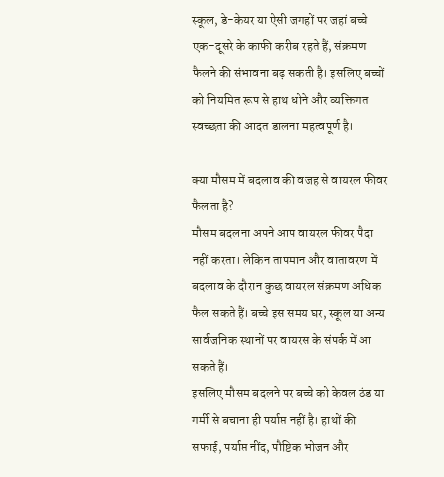स्कूल, डे-केयर या ऐसी जगहों पर जहां बच्चे एक-दूसरे के काफी करीब रहते हैं, संक्रमण फैलने की संभावना बढ़ सकती है। इसलिए बच्चों को नियमित रूप से हाथ धोने और व्यक्तिगत स्वच्छता की आदत डालना महत्वपूर्ण है।

क्या मौसम में बदलाव की वजह से वायरल फीवर फैलता है?
मौसम बदलना अपने आप वायरल फीवर पैदा नहीं करता। लेकिन तापमान और वातावरण में बदलाव के दौरान कुछ वायरल संक्रमण अधिक फैल सकते हैं। बच्चे इस समय घर, स्कूल या अन्य सार्वजनिक स्थानों पर वायरस के संपर्क में आ सकते हैं।
इसलिए मौसम बदलने पर बच्चे को केवल ठंड या गर्मी से बचाना ही पर्याप्त नहीं है। हाथों की सफाई, पर्याप्त नींद, पौष्टिक भोजन और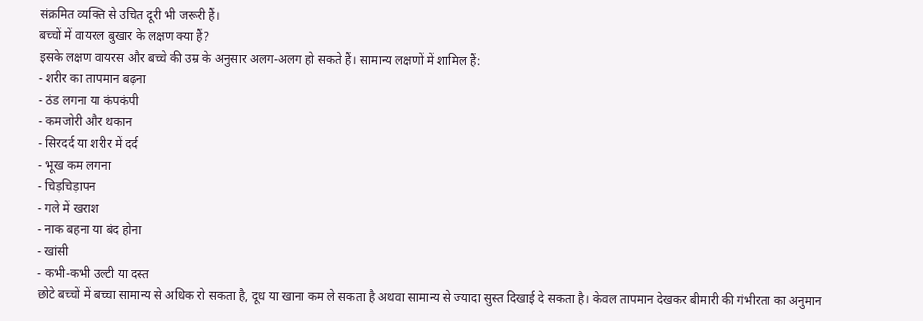संक्रमित व्यक्ति से उचित दूरी भी जरूरी हैं।
बच्चों में वायरल बुखार के लक्षण क्या हैं?
इसके लक्षण वायरस और बच्चे की उम्र के अनुसार अलग-अलग हो सकते हैं। सामान्य लक्षणों में शामिल हैं:
- शरीर का तापमान बढ़ना
- ठंड लगना या कंपकंपी
- कमजोरी और थकान
- सिरदर्द या शरीर में दर्द
- भूख कम लगना
- चिड़चिड़ापन
- गले में खराश
- नाक बहना या बंद होना
- खांसी
- कभी-कभी उल्टी या दस्त
छोटे बच्चों में बच्चा सामान्य से अधिक रो सकता है, दूध या खाना कम ले सकता है अथवा सामान्य से ज्यादा सुस्त दिखाई दे सकता है। केवल तापमान देखकर बीमारी की गंभीरता का अनुमान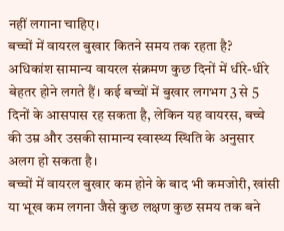नहीं लगाना चाहिए।
बच्चों में वायरल बुखार कितने समय तक रहता है?
अधिकांश सामान्य वायरल संक्रमण कुछ दिनों में धीरे-धीरे बेहतर होने लगते हैं। कई बच्चों में बुखार लगभग 3 से 5 दिनों के आसपास रह सकता है, लेकिन यह वायरस, बच्चे की उम्र और उसकी सामान्य स्वास्थ्य स्थिति के अनुसार अलग हो सकता है।
बच्चों में वायरल बुखार कम होने के बाद भी कमजोरी, खांसी या भूख कम लगना जैसे कुछ लक्षण कुछ समय तक बने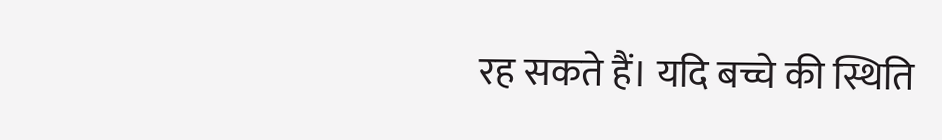रह सकते हैं। यदि बच्चे की स्थिति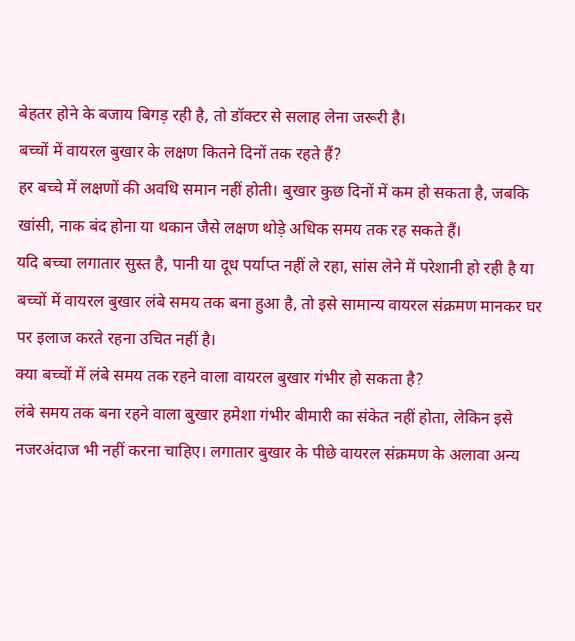बेहतर होने के बजाय बिगड़ रही है, तो डॉक्टर से सलाह लेना जरूरी है।
बच्चों में वायरल बुखार के लक्षण कितने दिनों तक रहते हैं?
हर बच्चे में लक्षणों की अवधि समान नहीं होती। बुखार कुछ दिनों में कम हो सकता है, जबकि खांसी, नाक बंद होना या थकान जैसे लक्षण थोड़े अधिक समय तक रह सकते हैं।
यदि बच्चा लगातार सुस्त है, पानी या दूध पर्याप्त नहीं ले रहा, सांस लेने में परेशानी हो रही है या बच्चों में वायरल बुखार लंबे समय तक बना हुआ है, तो इसे सामान्य वायरल संक्रमण मानकर घर पर इलाज करते रहना उचित नहीं है।
क्या बच्चों में लंबे समय तक रहने वाला वायरल बुखार गंभीर हो सकता है?
लंबे समय तक बना रहने वाला बुखार हमेशा गंभीर बीमारी का संकेत नहीं होता, लेकिन इसे नजरअंदाज भी नहीं करना चाहिए। लगातार बुखार के पीछे वायरल संक्रमण के अलावा अन्य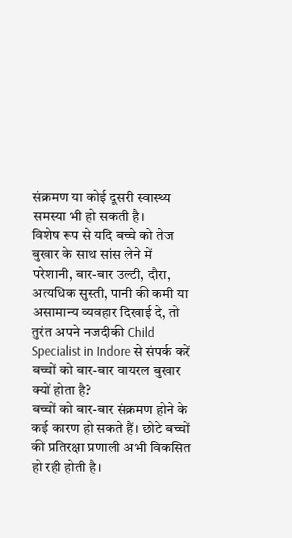संक्रमण या कोई दूसरी स्वास्थ्य समस्या भी हो सकती है।
विशेष रूप से यदि बच्चे को तेज बुखार के साथ सांस लेने में परेशानी, बार-बार उल्टी, दौरा, अत्यधिक सुस्ती, पानी की कमी या असामान्य व्यवहार दिखाई दे, तो तुरंत अपने नजदीकी Child Specialist in Indore से संपर्क करें
बच्चों को बार-बार वायरल बुखार क्यों होता है?
बच्चों को बार-बार संक्रमण होने के कई कारण हो सकते हैं। छोटे बच्चों की प्रतिरक्षा प्रणाली अभी विकसित हो रही होती है।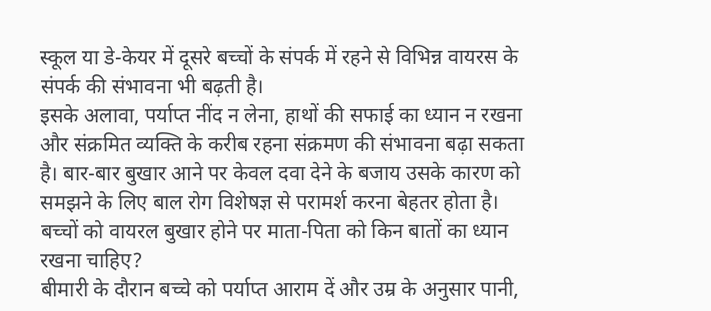स्कूल या डे-केयर में दूसरे बच्चों के संपर्क में रहने से विभिन्न वायरस के संपर्क की संभावना भी बढ़ती है।
इसके अलावा, पर्याप्त नींद न लेना, हाथों की सफाई का ध्यान न रखना और संक्रमित व्यक्ति के करीब रहना संक्रमण की संभावना बढ़ा सकता है। बार-बार बुखार आने पर केवल दवा देने के बजाय उसके कारण को समझने के लिए बाल रोग विशेषज्ञ से परामर्श करना बेहतर होता है।
बच्चों को वायरल बुखार होने पर माता-पिता को किन बातों का ध्यान रखना चाहिए?
बीमारी के दौरान बच्चे को पर्याप्त आराम दें और उम्र के अनुसार पानी,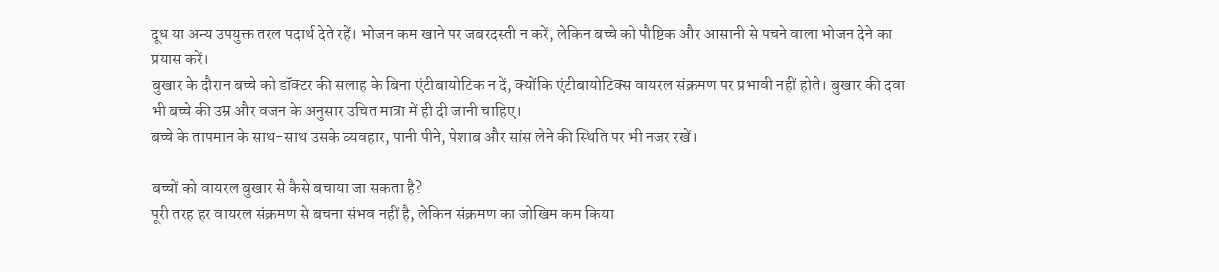दूध या अन्य उपयुक्त तरल पदार्थ देते रहें। भोजन कम खाने पर जबरदस्ती न करें, लेकिन बच्चे को पौष्टिक और आसानी से पचने वाला भोजन देने का प्रयास करें।
बुखार के दौरान बच्चे को डॉक्टर की सलाह के बिना एंटीबायोटिक न दें, क्योंकि एंटीबायोटिक्स वायरल संक्रमण पर प्रभावी नहीं होते। बुखार की दवा भी बच्चे की उम्र और वजन के अनुसार उचित मात्रा में ही दी जानी चाहिए।
बच्चे के तापमान के साथ-साथ उसके व्यवहार, पानी पीने, पेशाब और सांस लेने की स्थिति पर भी नजर रखें।

बच्चों को वायरल बुखार से कैसे बचाया जा सकता है?
पूरी तरह हर वायरल संक्रमण से बचना संभव नहीं है, लेकिन संक्रमण का जोखिम कम किया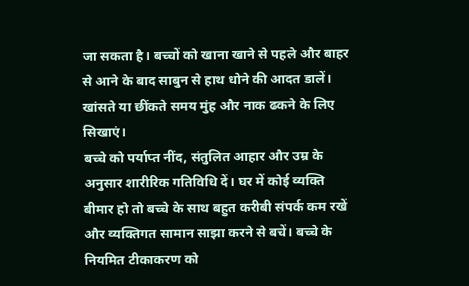जा सकता है। बच्चों को खाना खाने से पहले और बाहर से आने के बाद साबुन से हाथ धोने की आदत डालें। खांसते या छींकते समय मुंह और नाक ढकने के लिए सिखाएं।
बच्चे को पर्याप्त नींद, संतुलित आहार और उम्र के अनुसार शारीरिक गतिविधि दें। घर में कोई व्यक्ति बीमार हो तो बच्चे के साथ बहुत करीबी संपर्क कम रखें और व्यक्तिगत सामान साझा करने से बचें। बच्चे के नियमित टीकाकरण को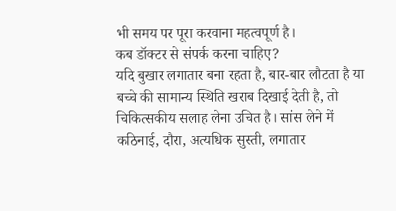भी समय पर पूरा करवाना महत्वपूर्ण है।
कब डॉक्टर से संपर्क करना चाहिए?
यदि बुखार लगातार बना रहता है, बार-बार लौटता है या बच्चे की सामान्य स्थिति खराब दिखाई देती है, तो चिकित्सकीय सलाह लेना उचित है। सांस लेने में कठिनाई, दौरा, अत्यधिक सुस्ती, लगातार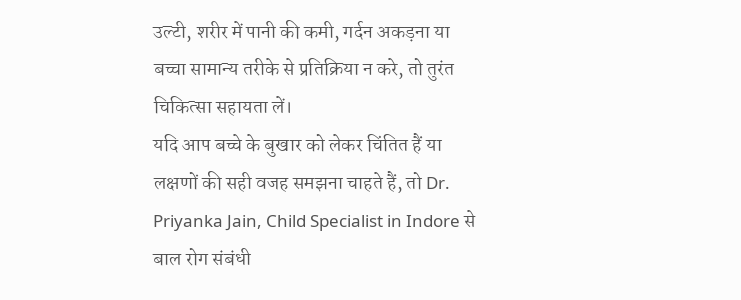उल्टी, शरीर में पानी की कमी, गर्दन अकड़ना या बच्चा सामान्य तरीके से प्रतिक्रिया न करे, तो तुरंत चिकित्सा सहायता लें।
यदि आप बच्चे के बुखार को लेकर चिंतित हैं या लक्षणों की सही वजह समझना चाहते हैं, तो Dr. Priyanka Jain, Child Specialist in Indore से बाल रोग संबंधी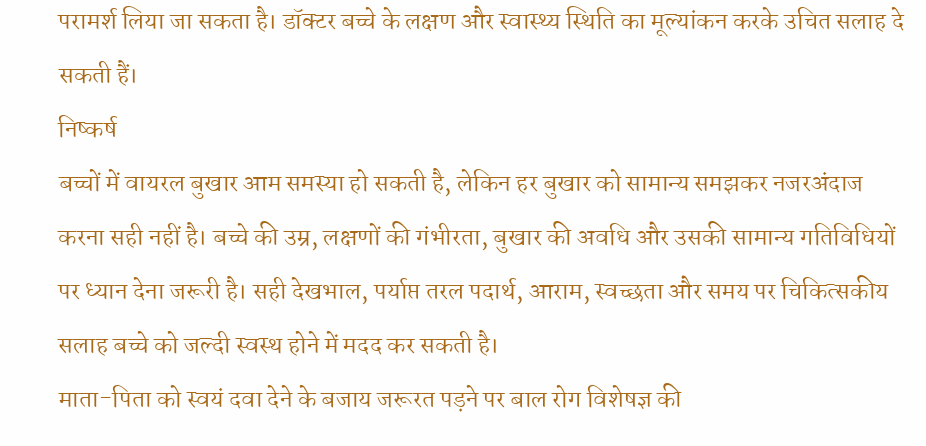परामर्श लिया जा सकता है। डॉक्टर बच्चे के लक्षण और स्वास्थ्य स्थिति का मूल्यांकन करके उचित सलाह दे सकती हैं।
निष्कर्ष
बच्चों में वायरल बुखार आम समस्या हो सकती है, लेकिन हर बुखार को सामान्य समझकर नजरअंदाज करना सही नहीं है। बच्चे की उम्र, लक्षणों की गंभीरता, बुखार की अवधि और उसकी सामान्य गतिविधियों पर ध्यान देना जरूरी है। सही देखभाल, पर्याप्त तरल पदार्थ, आराम, स्वच्छता और समय पर चिकित्सकीय सलाह बच्चे को जल्दी स्वस्थ होने में मदद कर सकती है।
माता-पिता को स्वयं दवा देने के बजाय जरूरत पड़ने पर बाल रोग विशेषज्ञ की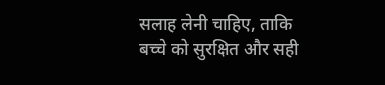सलाह लेनी चाहिए, ताकि बच्चे को सुरक्षित और सही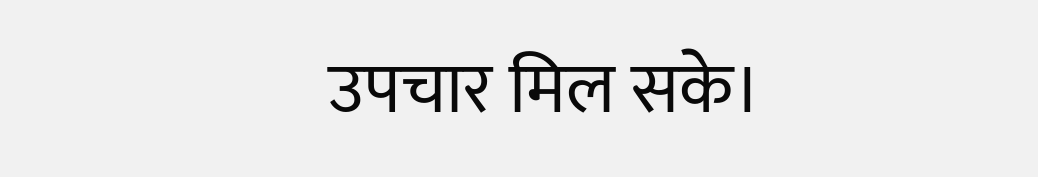उपचार मिल सके।